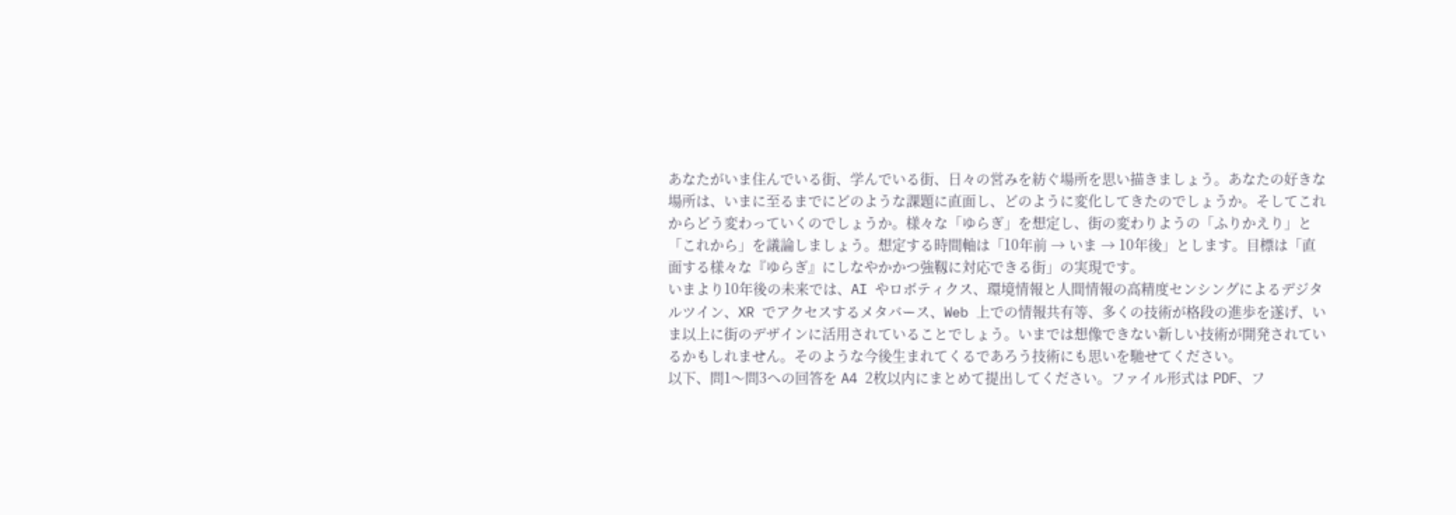あなたがいま住んでいる街、学んでいる街、日々の営みを紡ぐ場所を思い描きましょう。あなたの好きな場所は、いまに至るまでにどのような課題に直面し、どのように変化してきたのでしょうか。そしてこれからどう変わっていくのでしょうか。様々な「ゆらぎ」を想定し、街の変わりようの「ふりかえり」と「これから」を議論しましょう。想定する時間軸は「10年前 → いま → 10年後」とします。目標は「直面する様々な『ゆらぎ』にしなやかかつ強靱に対応できる街」の実現です。
いまより10年後の未来では、AI やロボティクス、環境情報と人間情報の高精度センシングによるデジタルツイン、XR でアクセスするメタバース、Web 上での情報共有等、多くの技術が格段の進歩を遂げ、いま以上に街のデザインに活用されていることでしょう。いまでは想像できない新しい技術が開発されているかもしれません。そのような今後生まれてくるであろう技術にも思いを馳せてください。
以下、問1〜問3への回答を A4 2枚以内にまとめて提出してください。ファイル形式は PDF、フ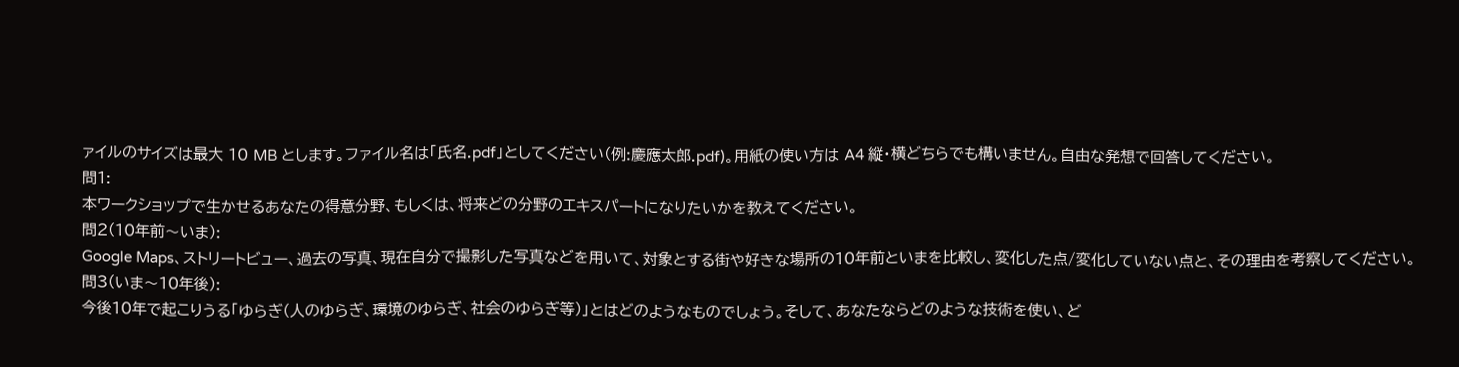ァイルのサイズは最大 10 MB とします。ファイル名は「氏名.pdf」としてください(例:慶應太郎.pdf)。用紙の使い方は A4 縦・横どちらでも構いません。自由な発想で回答してください。
問1:
本ワークショップで生かせるあなたの得意分野、もしくは、将来どの分野のエキスパートになりたいかを教えてください。
問2(10年前〜いま):
Google Maps、ストリートビュー、過去の写真、現在自分で撮影した写真などを用いて、対象とする街や好きな場所の10年前といまを比較し、変化した点/変化していない点と、その理由を考察してください。
問3(いま〜10年後):
今後10年で起こりうる「ゆらぎ(人のゆらぎ、環境のゆらぎ、社会のゆらぎ等)」とはどのようなものでしょう。そして、あなたならどのような技術を使い、ど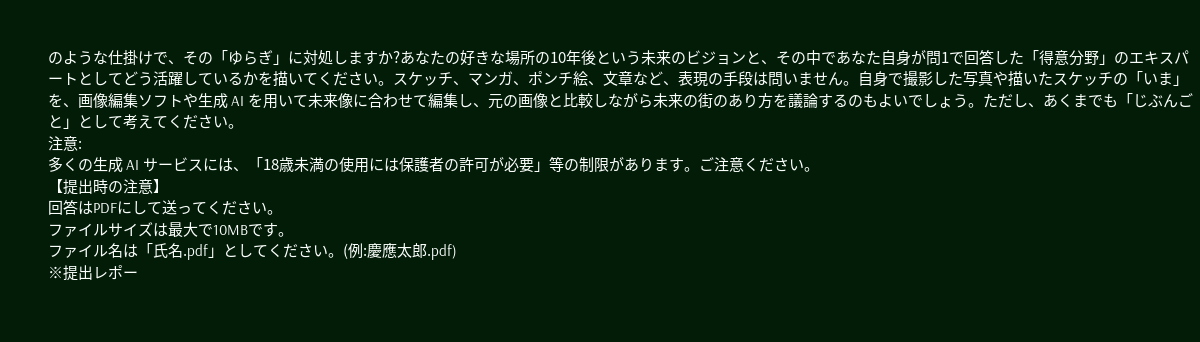のような仕掛けで、その「ゆらぎ」に対処しますか?あなたの好きな場所の10年後という未来のビジョンと、その中であなた自身が問1で回答した「得意分野」のエキスパートとしてどう活躍しているかを描いてください。スケッチ、マンガ、ポンチ絵、文章など、表現の手段は問いません。自身で撮影した写真や描いたスケッチの「いま」を、画像編集ソフトや生成 AI を用いて未来像に合わせて編集し、元の画像と比較しながら未来の街のあり方を議論するのもよいでしょう。ただし、あくまでも「じぶんごと」として考えてください。
注意:
多くの生成 AI サービスには、「18歳未満の使用には保護者の許可が必要」等の制限があります。ご注意ください。
【提出時の注意】
回答はPDFにして送ってください。
ファイルサイズは最大で10MBです。
ファイル名は「氏名.pdf」としてください。(例:慶應太郎.pdf)
※提出レポー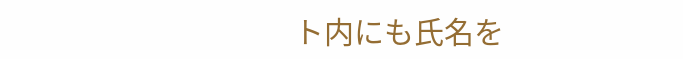ト内にも氏名を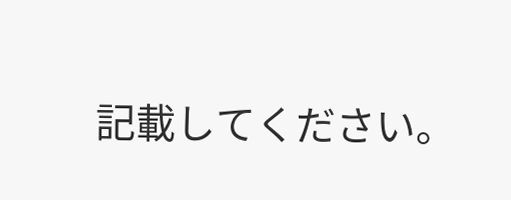記載してください。